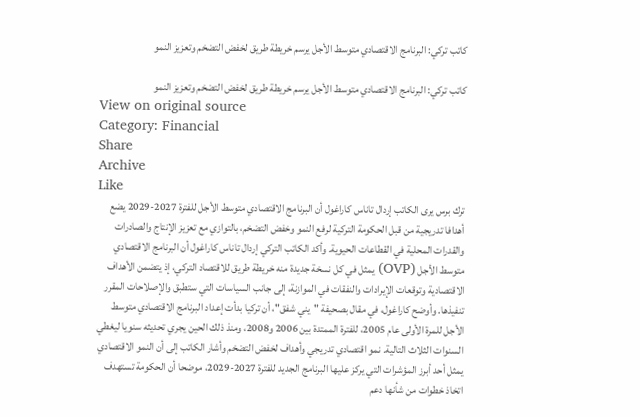كاتب تركي: البرنامج الاقتصادي متوسط الأجل يرسم خريطة طريق لخفض التضخم وتعزيز النمو

كاتب تركي: البرنامج الاقتصادي متوسط الأجل يرسم خريطة طريق لخفض التضخم وتعزيز النمو
View on original source
Category: Financial
Share
Archive
Like
ترك برس يرى الكاتب إردال تاناس كاراغول أن البرنامج الاقتصادي متوسط الأجل للفترة 2027-2029 يضع أهدافا تدريجية من قبل الحكومة التركية لرفع النمو وخفض التضخم، بالتوازي مع تعزيز الإنتاج والصادرات والقدرات المحلية في القطاعات الحيوية. وأكد الكاتب التركي إردال تاناس كاراغول أن البرنامج الاقتصادي متوسط الأجل (OVP) يمثل في كل نسخة جديدة منه خريطة طريق للاقتصاد التركي، إذ يتضمن الأهداف الاقتصادية وتوقعات الإيرادات والنفقات في الموازنة، إلى جانب السياسات التي ستطبق والإصلاحات المقرر تنفيذها. وأوضح كاراغول، في مقال بصحيفة "يني شفق"، أن تركيا بدأت إعداد البرنامج الاقتصادي متوسط الأجل للمرة الأولى عام 2005، للفترة الممتدة بين 2006 و2008، ومنذ ذلك الحين يجري تحديثه سنويا ليغطي السنوات الثلاث التالية. نمو اقتصادي تدريجي وأهداف لخفض التضخم وأشار الكاتب إلى أن النمو الاقتصادي يمثل أحد أبرز المؤشرات التي يركز عليها البرنامج الجديد للفترة 2027-2029، موضحا أن الحكومة تستهدف اتخاذ خطوات من شأنها دعم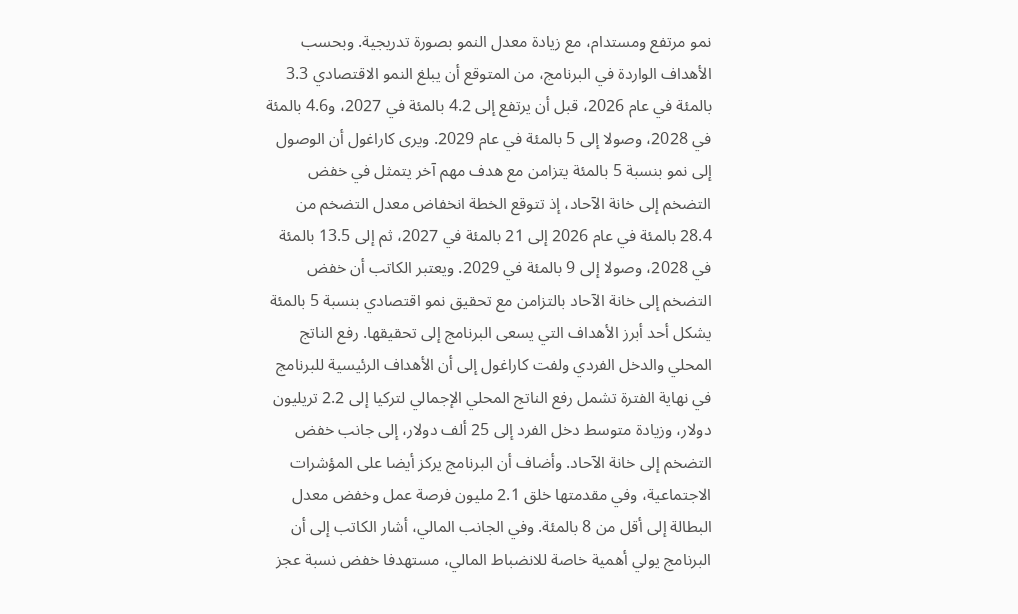نمو مرتفع ومستدام، مع زيادة معدل النمو بصورة تدريجية. وبحسب الأهداف الواردة في البرنامج، من المتوقع أن يبلغ النمو الاقتصادي 3.3 بالمئة في عام 2026، قبل أن يرتفع إلى 4.2 بالمئة في 2027، و4.6 بالمئة في 2028، وصولا إلى 5 بالمئة في عام 2029. ويرى كاراغول أن الوصول إلى نمو بنسبة 5 بالمئة يتزامن مع هدف مهم آخر يتمثل في خفض التضخم إلى خانة الآحاد، إذ تتوقع الخطة انخفاض معدل التضخم من 28.4 بالمئة في عام 2026 إلى 21 بالمئة في 2027، ثم إلى 13.5 بالمئة في 2028، وصولا إلى 9 بالمئة في 2029. ويعتبر الكاتب أن خفض التضخم إلى خانة الآحاد بالتزامن مع تحقيق نمو اقتصادي بنسبة 5 بالمئة يشكل أحد أبرز الأهداف التي يسعى البرنامج إلى تحقيقها. رفع الناتج المحلي والدخل الفردي ولفت كاراغول إلى أن الأهداف الرئيسية للبرنامج في نهاية الفترة تشمل رفع الناتج المحلي الإجمالي لتركيا إلى 2.2 تريليون دولار، وزيادة متوسط دخل الفرد إلى 25 ألف دولار، إلى جانب خفض التضخم إلى خانة الآحاد. وأضاف أن البرنامج يركز أيضا على المؤشرات الاجتماعية، وفي مقدمتها خلق 2.1 مليون فرصة عمل وخفض معدل البطالة إلى أقل من 8 بالمئة. وفي الجانب المالي، أشار الكاتب إلى أن البرنامج يولي أهمية خاصة للانضباط المالي، مستهدفا خفض نسبة عجز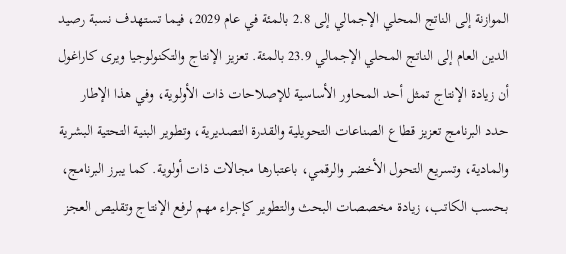الموازنة إلى الناتج المحلي الإجمالي إلى 2.8 بالمئة في عام 2029، فيما تستهدف نسبة رصيد الدين العام إلى الناتج المحلي الإجمالي 23.9 بالمئة. تعزيز الإنتاج والتكنولوجيا ويرى كاراغول أن زيادة الإنتاج تمثل أحد المحاور الأساسية للإصلاحات ذات الأولوية، وفي هذا الإطار حدد البرنامج تعزيز قطاع الصناعات التحويلية والقدرة التصديرية، وتطوير البنية التحتية البشرية والمادية، وتسريع التحول الأخضر والرقمي، باعتبارها مجالات ذات أولوية. كما يبرز البرنامج، بحسب الكاتب، زيادة مخصصات البحث والتطوير كإجراء مهم لرفع الإنتاج وتقليص العجز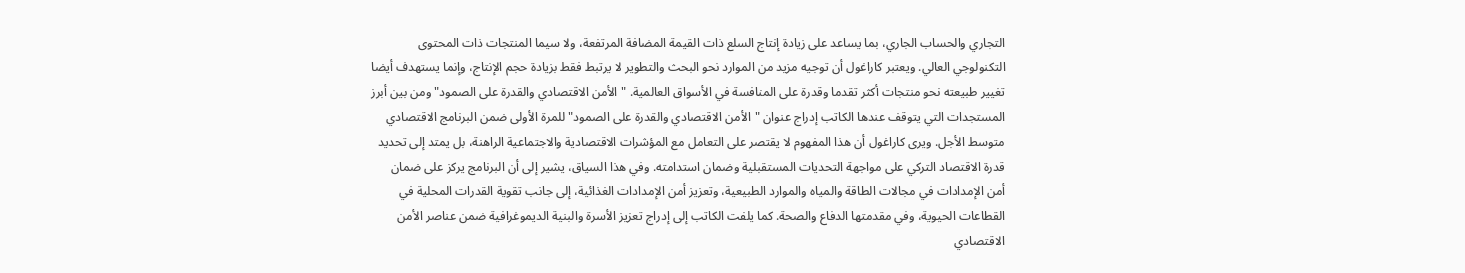التجاري والحساب الجاري، بما يساعد على زيادة إنتاج السلع ذات القيمة المضافة المرتفعة، ولا سيما المنتجات ذات المحتوى التكنولوجي العالي. ويعتبر كاراغول أن توجيه مزيد من الموارد نحو البحث والتطوير لا يرتبط فقط بزيادة حجم الإنتاج، وإنما يستهدف أيضا تغيير طبيعته نحو منتجات أكثر تقدما وقدرة على المنافسة في الأسواق العالمية. "الأمن الاقتصادي والقدرة على الصمود" ومن بين أبرز المستجدات التي يتوقف عندها الكاتب إدراج عنوان "الأمن الاقتصادي والقدرة على الصمود" للمرة الأولى ضمن البرنامج الاقتصادي متوسط الأجل. ويرى كاراغول أن هذا المفهوم لا يقتصر على التعامل مع المؤشرات الاقتصادية والاجتماعية الراهنة، بل يمتد إلى تحديد قدرة الاقتصاد التركي على مواجهة التحديات المستقبلية وضمان استدامته. وفي هذا السياق، يشير إلى أن البرنامج يركز على ضمان أمن الإمدادات في مجالات الطاقة والمياه والموارد الطبيعية، وتعزيز أمن الإمدادات الغذائية، إلى جانب تقوية القدرات المحلية في القطاعات الحيوية، وفي مقدمتها الدفاع والصحة. كما يلفت الكاتب إلى إدراج تعزيز الأسرة والبنية الديموغرافية ضمن عناصر الأمن الاقتصادي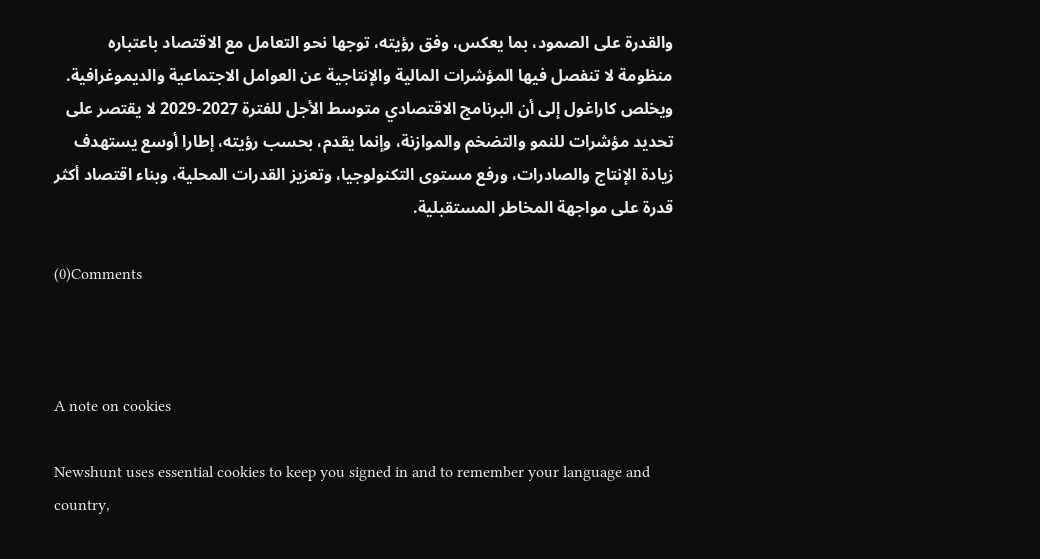والقدرة على الصمود، بما يعكس، وفق رؤيته، توجها نحو التعامل مع الاقتصاد باعتباره منظومة لا تنفصل فيها المؤشرات المالية والإنتاجية عن العوامل الاجتماعية والديموغرافية. ويخلص كاراغول إلى أن البرنامج الاقتصادي متوسط الأجل للفترة 2027-2029 لا يقتصر على تحديد مؤشرات للنمو والتضخم والموازنة، وإنما يقدم، بحسب رؤيته، إطارا أوسع يستهدف زيادة الإنتاج والصادرات، ورفع مستوى التكنولوجيا، وتعزيز القدرات المحلية، وبناء اقتصاد أكثر قدرة على مواجهة المخاطر المستقبلية.

(0)Comments



A note on cookies

Newshunt uses essential cookies to keep you signed in and to remember your language and country,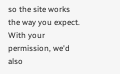so the site works the way you expect. With your permission, we'd also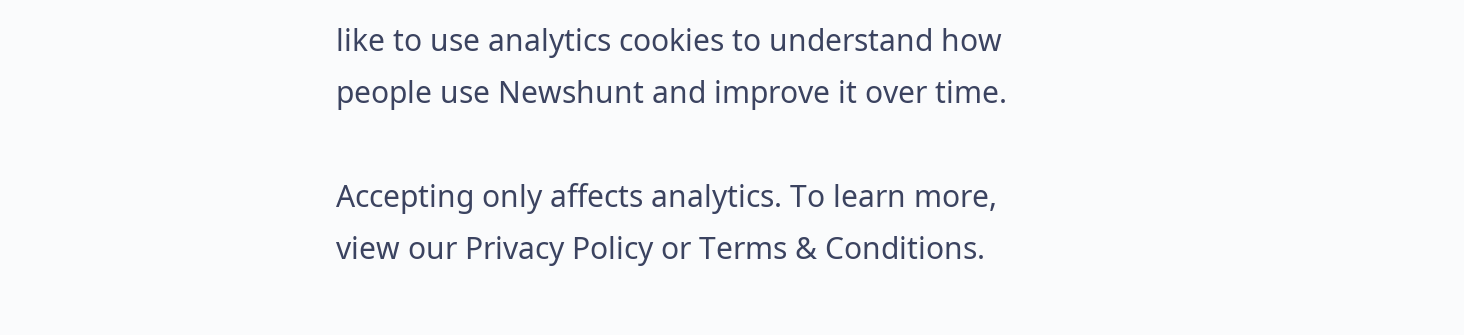like to use analytics cookies to understand how people use Newshunt and improve it over time.

Accepting only affects analytics. To learn more, view our Privacy Policy or Terms & Conditions.